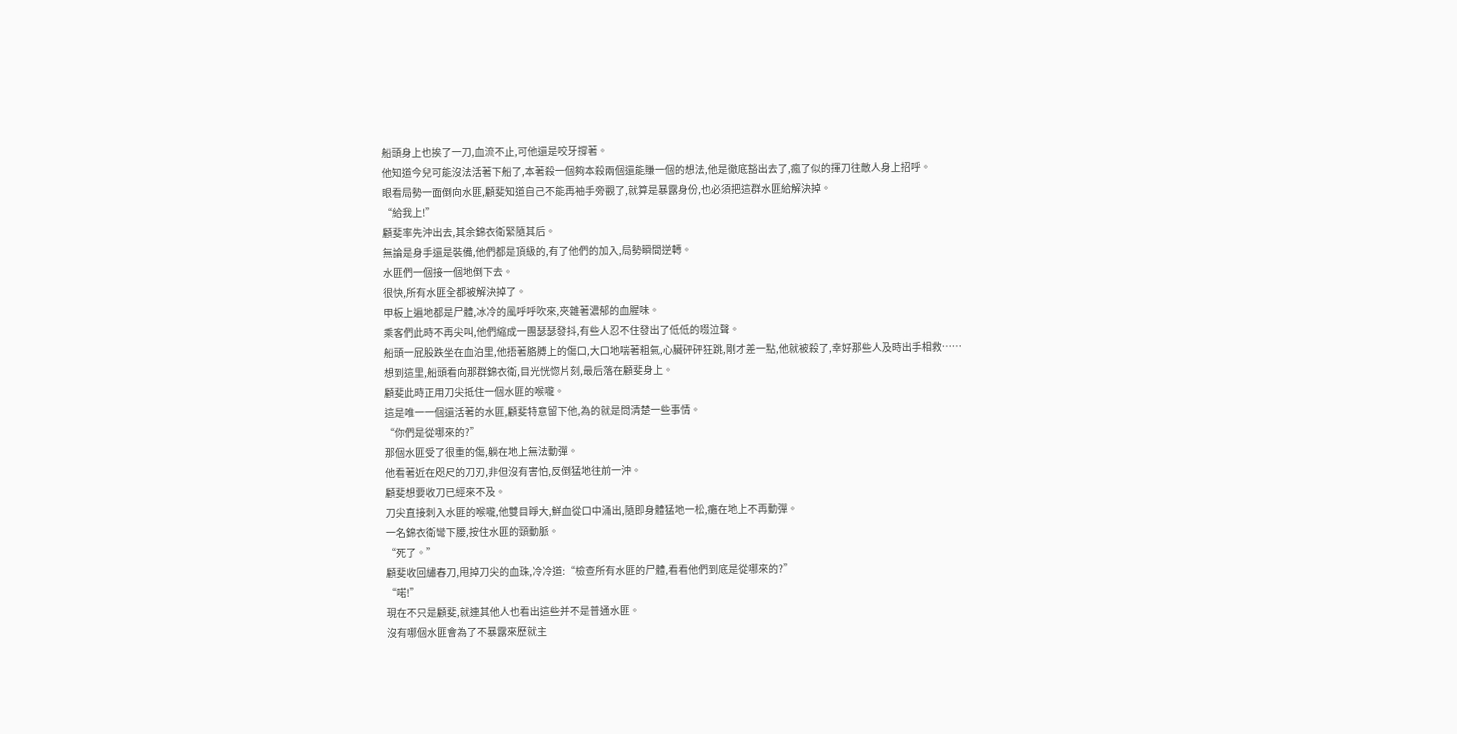船頭身上也挨了一刀,血流不止,可他還是咬牙撐著。
他知道今兒可能沒法活著下船了,本著殺一個夠本殺兩個還能賺一個的想法,他是徹底豁出去了,瘋了似的揮刀往敵人身上招呼。
眼看局勢一面倒向水匪,顧斐知道自己不能再袖手旁觀了,就算是暴露身份,也必須把這群水匪給解決掉。
“給我上!”
顧斐率先沖出去,其余錦衣衛緊隨其后。
無論是身手還是裝備,他們都是頂級的,有了他們的加入,局勢瞬間逆轉。
水匪們一個接一個地倒下去。
很快,所有水匪全都被解決掉了。
甲板上遍地都是尸體,冰冷的風呼呼吹來,夾雜著濃郁的血腥味。
乘客們此時不再尖叫,他們縮成一團瑟瑟發抖,有些人忍不住發出了低低的啜泣聲。
船頭一屁股跌坐在血泊里,他捂著胳膊上的傷口,大口地喘著粗氣,心臟砰砰狂跳,剛才差一點,他就被殺了,幸好那些人及時出手相救……
想到這里,船頭看向那群錦衣衛,目光恍惚片刻,最后落在顧斐身上。
顧斐此時正用刀尖抵住一個水匪的喉嚨。
這是唯一一個還活著的水匪,顧斐特意留下他,為的就是問清楚一些事情。
“你們是從哪來的?”
那個水匪受了很重的傷,躺在地上無法動彈。
他看著近在咫尺的刀刃,非但沒有害怕,反倒猛地往前一沖。
顧斐想要收刀已經來不及。
刀尖直接刺入水匪的喉嚨,他雙目睜大,鮮血從口中涌出,隨即身體猛地一松,癱在地上不再動彈。
一名錦衣衛彎下腰,按住水匪的頸動脈。
“死了。”
顧斐收回繡春刀,甩掉刀尖的血珠,冷冷道:“檢查所有水匪的尸體,看看他們到底是從哪來的?”
“喏!”
現在不只是顧斐,就連其他人也看出這些并不是普通水匪。
沒有哪個水匪會為了不暴露來歷就主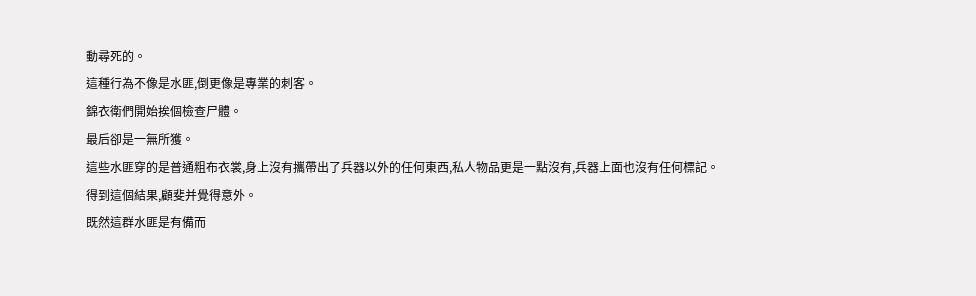動尋死的。
這種行為不像是水匪,倒更像是專業的刺客。
錦衣衛們開始挨個檢查尸體。
最后卻是一無所獲。
這些水匪穿的是普通粗布衣裳,身上沒有攜帶出了兵器以外的任何東西,私人物品更是一點沒有,兵器上面也沒有任何標記。
得到這個結果,顧斐并覺得意外。
既然這群水匪是有備而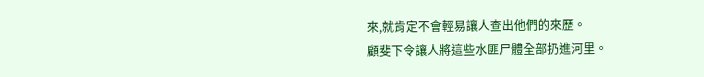來,就肯定不會輕易讓人查出他們的來歷。
顧斐下令讓人將這些水匪尸體全部扔進河里。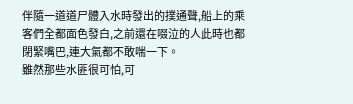伴隨一道道尸體入水時發出的撲通聲,船上的乘客們全都面色發白,之前還在啜泣的人此時也都閉緊嘴巴,連大氣都不敢喘一下。
雖然那些水匪很可怕,可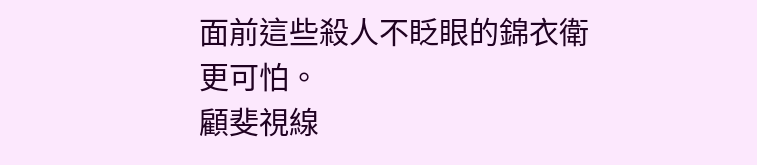面前這些殺人不眨眼的錦衣衛更可怕。
顧斐視線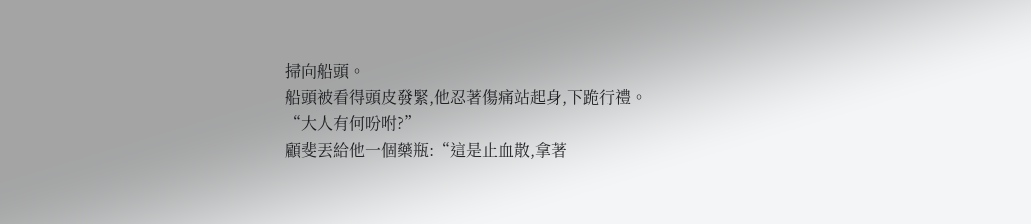掃向船頭。
船頭被看得頭皮發緊,他忍著傷痛站起身,下跪行禮。
“大人有何吩咐?”
顧斐丟給他一個藥瓶:“這是止血散,拿著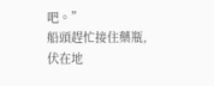吧。”
船頭趕忙接住藥瓶,伏在地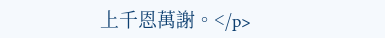上千恩萬謝。</p>